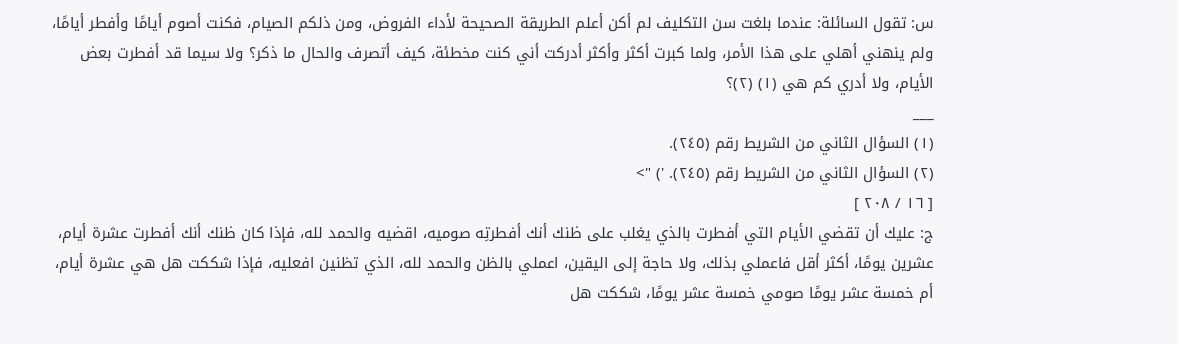س: تقول السائلة: عندما بلغت سن التكليف لم أكن أعلم الطريقة الصحيحة لأداء الفروض، ومن ذلكم الصيام، فكنت أصوم أيامًا وأفطر أيامًا، ولم ينهني أهلي على هذا الأمر، ولما كبرت أكثر وأكثر أدركت أني كنت مخطئة، كيف أتصرف والحال ما ذكر؟ ولا سيما قد أفطرت بعض الأيام، ولا أدري كم هي (١) (٢)؟
___
(١) السؤال الثاني من الشريط رقم (٢٤٥).
(٢) السؤال الثاني من الشريط رقم (٢٤٥). ') ">
[ ١٦ / ٢٠٨ ]
ج: عليك أن تقضي الأيام التي أفطرت بالذي يغلب على ظنك أنك أفطرتِه صوميه، اقضيه والحمد لله، فإذا كان ظنك أنك أفطرت عشرة أيام، عشرين يومًا، أكثر أقل فاعملي بذلك، ولا حاجة إلى اليقين، اعملي بالظن والحمد لله، الذي تظنين افعليه، فإذا شككت هل هي عشرة أيام، أم خمسة عشر يومًا صومي خمسة عشر يومًا، شككت هل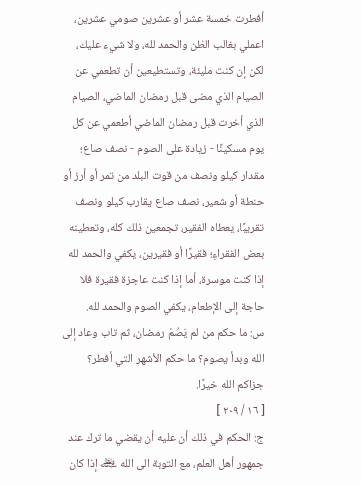أفطرت خمسة عشر أو عشرين صومي عشرين، اعملي بغالب الظن والحمد لله، ولا شيء عليك، لكن إن كنت مليئة، وتستطيعين أن تطعمي عن الصيام الذي مضى قبل رمضان الماضي، الصيام الذي أخرت قبل رمضان الماضي أطعمي عن كل يوم مسكينًا - زيادة على الصوم - نصف صاع؛ مقدار كيلو ونصف من قوت البلد من تمر أو أرز أو حنطة أو شعير، نصف صاع يقارب كيلو ونصف تقريبًا، يعطاه الفقير، تجمعين ذلك كله، وتعطينه بعض الفقراءِ؛ فقيرًا أو فقيرين، يكفي والحمد لله إذا كنت موسرة، أما إذا كنت عاجزة فقيرة فلا حاجة إلى الإطعام، يكفي الصوم والحمد لله.
س: ما حكم من لم يَصُمْ رمضان، ثم تاب وعاد إلى الله وبدأ يصوم؟ ما حكم الأشهر التي أفطر؟ جزاكم الله خيرًا.
[ ١٦ / ٢٠٩ ]
ج: الحكم في ذلك أن عليه أن يقضي ما ترك عند جمهور أهل العلم، مع التوبة الى الله ﷾ إذا كان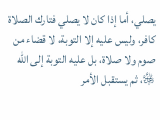يصلي، أما إذا كان لا يصلي فتارك الصلاة كافر، وليس عليه إلا التوبة، لا قضاء من صوم ولا صلاة، بل عليه التوبة إلى الله ﷿، ثم يستقبل الأمر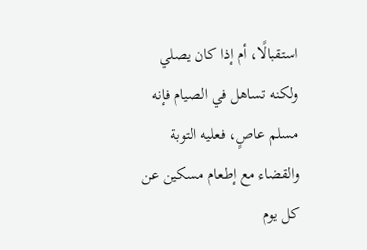استقبالًا، أم إذا كان يصلي ولكنه تساهل في الصيام فإنه مسلم عاصٍ، فعليه التوبة والقضاء مع إطعام مسكين عن كل يوم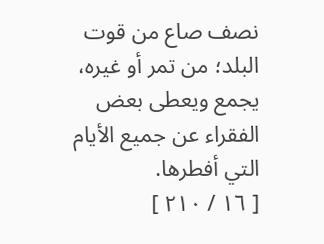نصف صاع من قوت البلد؛ من تمر أو غيره، يجمع ويعطى بعض الفقراء عن جميع الأيام التي أفطرها.
[ ١٦ / ٢١٠ ]